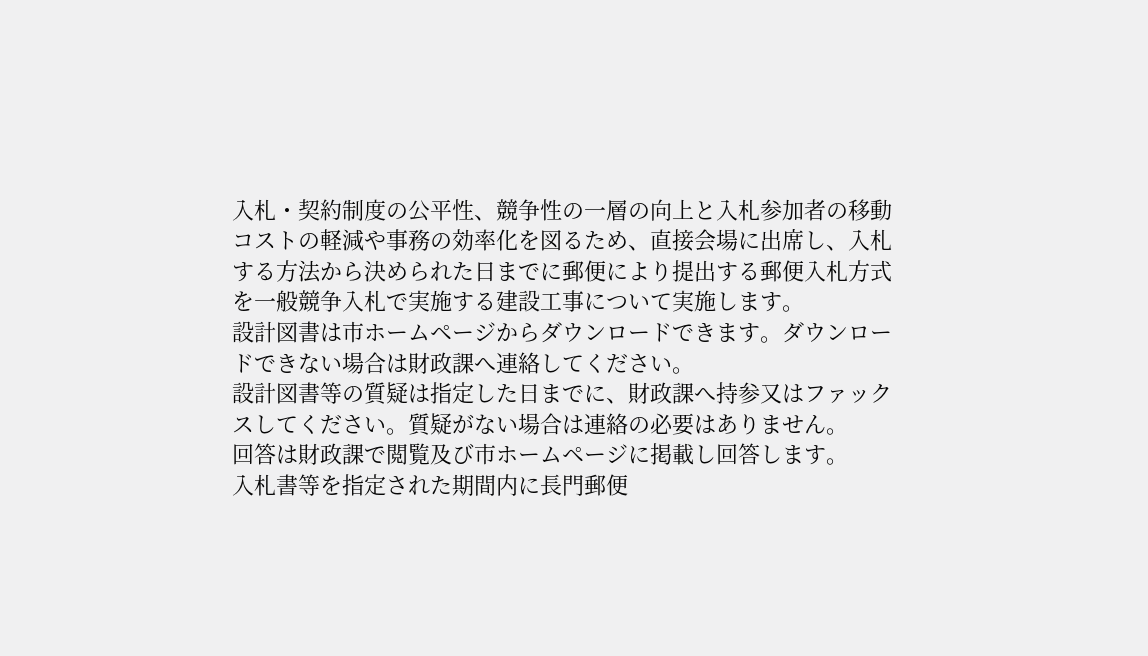入札・契約制度の公平性、競争性の一層の向上と入札参加者の移動コストの軽減や事務の効率化を図るため、直接会場に出席し、入札する方法から決められた日までに郵便により提出する郵便入札方式を一般競争入札で実施する建設工事について実施します。
設計図書は市ホームページからダウンロードできます。ダウンロードできない場合は財政課へ連絡してください。
設計図書等の質疑は指定した日までに、財政課へ持参又はファックスしてください。質疑がない場合は連絡の必要はありません。
回答は財政課で閲覧及び市ホームページに掲載し回答します。
入札書等を指定された期間内に長門郵便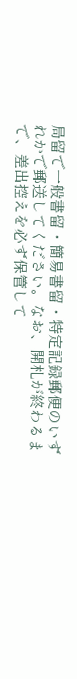局留で一般書留・簡易書留・特定記録郵便のいずれかで郵送してください。なお、開札が終わるまで、差出控えを必ず保管して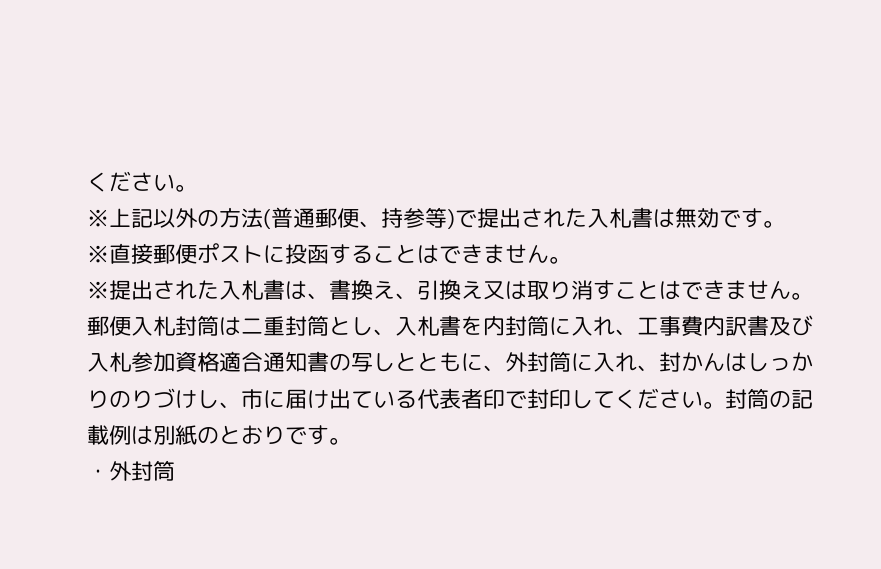ください。
※上記以外の方法(普通郵便、持参等)で提出された入札書は無効です。
※直接郵便ポストに投函することはできません。
※提出された入札書は、書換え、引換え又は取り消すことはできません。
郵便入札封筒は二重封筒とし、入札書を内封筒に入れ、工事費内訳書及び入札参加資格適合通知書の写しとともに、外封筒に入れ、封かんはしっかりのりづけし、市に届け出ている代表者印で封印してください。封筒の記載例は別紙のとおりです。
・外封筒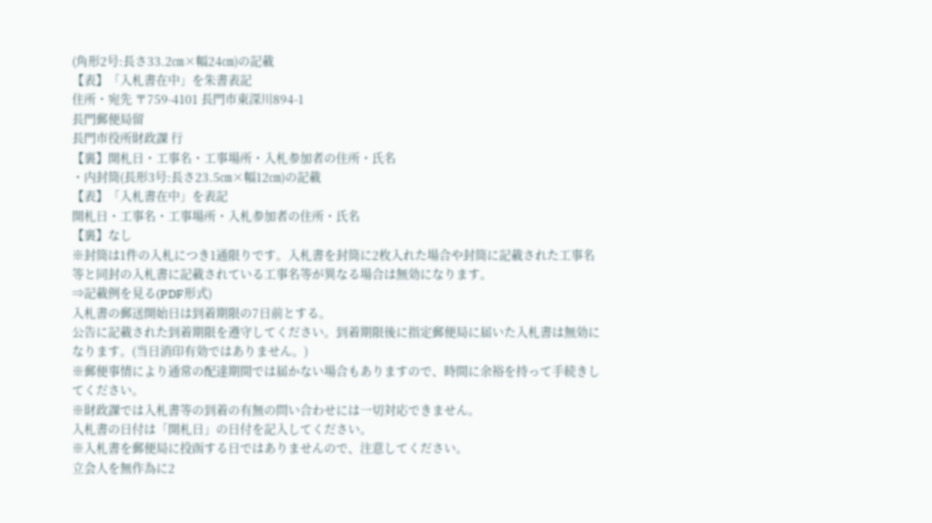(角形2号:長さ33.2㎝×幅24㎝)の記載
【表】「入札書在中」を朱書表記
住所・宛先 〒759-4101 長門市東深川894-1
長門郵便局留
長門市役所財政課 行
【裏】開札日・工事名・工事場所・入札参加者の住所・氏名
・内封筒(長形3号:長さ23.5㎝×幅12㎝)の記載
【表】「入札書在中」を表記
開札日・工事名・工事場所・入札参加者の住所・氏名
【裏】なし
※封筒は1件の入札につき1通限りです。入札書を封筒に2枚入れた場合や封筒に記載された工事名等と同封の入札書に記載されている工事名等が異なる場合は無効になります。
⇒記載例を見る(PDF形式)
入札書の郵送開始日は到着期限の7日前とする。
公告に記載された到着期限を遵守してください。到着期限後に指定郵便局に届いた入札書は無効になります。(当日消印有効ではありません。)
※郵便事情により通常の配達期間では届かない場合もありますので、時間に余裕を持って手続きしてください。
※財政課では入札書等の到着の有無の問い合わせには一切対応できません。
入札書の日付は「開札日」の日付を記入してください。
※入札書を郵便局に投函する日ではありませんので、注意してください。
立会人を無作為に2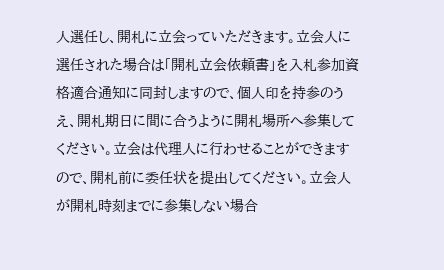人選任し、開札に立会っていただきます。立会人に選任された場合は「開札立会依頼書」を入札参加資格適合通知に同封しますので、個人印を持参のうえ、開札期日に間に合うように開札場所へ参集してください。立会は代理人に行わせることができますので、開札前に委任状を提出してください。立会人が開札時刻までに参集しない場合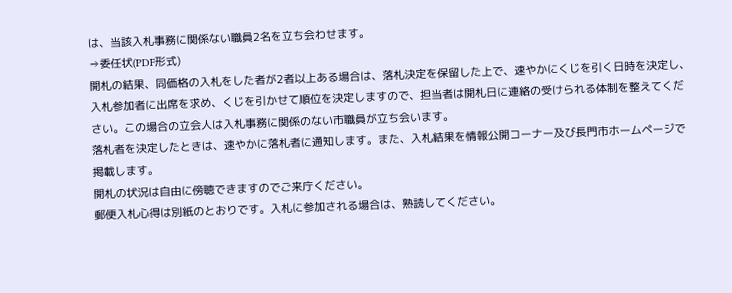は、当該入札事務に関係ない職員2名を立ち会わせます。
⇒委任状(PDF形式)
開札の結果、同価格の入札をした者が2者以上ある場合は、落札決定を保留した上で、速やかにくじを引く日時を決定し、入札参加者に出席を求め、くじを引かせて順位を決定しますので、担当者は開札日に連絡の受けられる体制を整えてください。この場合の立会人は入札事務に関係のない市職員が立ち会います。
落札者を決定したときは、速やかに落札者に通知します。また、入札結果を情報公開コーナー及び長門市ホームページで掲載します。
開札の状況は自由に傍聴できますのでご来庁ください。
郵便入札心得は別紙のとおりです。入札に参加される場合は、熟読してください。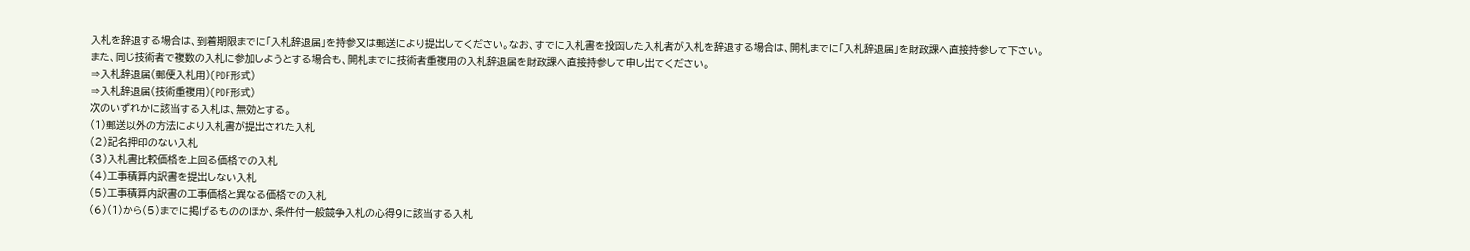入札を辞退する場合は、到着期限までに「入札辞退届」を持参又は郵送により提出してください。なお、すでに入札書を投函した入札者が入札を辞退する場合は、開札までに「入札辞退届」を財政課へ直接持参して下さい。
また、同じ技術者で複数の入札に参加しようとする場合も、開札までに技術者重複用の入札辞退届を財政課へ直接持参して申し出てください。
⇒入札辞退届(郵便入札用)(PDF形式)
⇒入札辞退届(技術重複用)(PDF形式)
次のいずれかに該当する入札は、無効とする。
(1)郵送以外の方法により入札書が提出された入札
(2)記名押印のない入札
(3)入札書比較価格を上回る価格での入札
(4)工事積算内訳書を提出しない入札
(5)工事積算内訳書の工事価格と異なる価格での入札
(6)(1)から(5)までに掲げるもののほか、条件付一般競争入札の心得9に該当する入札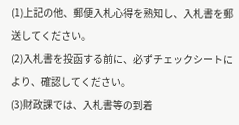(1)上記の他、郵便入札心得を熟知し、入札書を郵送してください。
(2)入札書を投函する前に、必ずチェックシートにより、確認してください。
(3)財政課では、入札書等の到着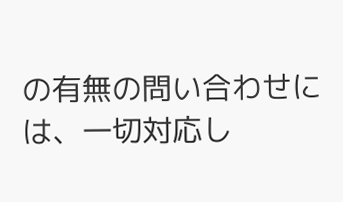の有無の問い合わせには、一切対応し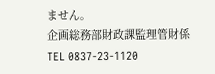ません。
企画総務部財政課監理管財係
TEL 0837-23-1120